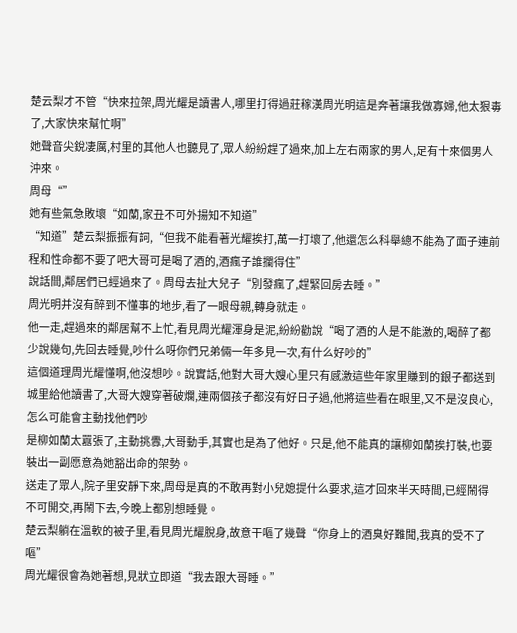楚云梨才不管“快來拉架,周光耀是讀書人,哪里打得過莊稼漢周光明這是奔著讓我做寡婦,他太狠毒了,大家快來幫忙啊”
她聲音尖銳凄厲,村里的其他人也聽見了,眾人紛紛趕了過來,加上左右兩家的男人,足有十來個男人沖來。
周母“”
她有些氣急敗壞“如蘭,家丑不可外揚知不知道”
“知道”楚云梨振振有詞,“但我不能看著光耀挨打,萬一打壞了,他還怎么科舉總不能為了面子連前程和性命都不要了吧大哥可是喝了酒的,酒瘋子誰攔得住”
說話間,鄰居們已經過來了。周母去扯大兒子“別發瘋了,趕緊回房去睡。”
周光明并沒有醉到不懂事的地步,看了一眼母親,轉身就走。
他一走,趕過來的鄰居幫不上忙,看見周光耀渾身是泥,紛紛勸說“喝了酒的人是不能激的,喝醉了都少說幾句,先回去睡覺,吵什么呀你們兄弟倆一年多見一次,有什么好吵的”
這個道理周光耀懂啊,他沒想吵。說實話,他對大哥大嫂心里只有感激這些年家里賺到的銀子都送到城里給他讀書了,大哥大嫂穿著破爛,連兩個孩子都沒有好日子過,他將這些看在眼里,又不是沒良心,怎么可能會主動找他們吵
是柳如蘭太囂張了,主動挑釁,大哥動手,其實也是為了他好。只是,他不能真的讓柳如蘭挨打裝,也要裝出一副愿意為她豁出命的架勢。
送走了眾人,院子里安靜下來,周母是真的不敢再對小兒媳提什么要求,這才回來半天時間,已經鬧得不可開交,再鬧下去,今晚上都別想睡覺。
楚云梨躺在溫軟的被子里,看見周光耀脫身,故意干嘔了幾聲“你身上的酒臭好難聞,我真的受不了嘔”
周光耀很會為她著想,見狀立即道“我去跟大哥睡。”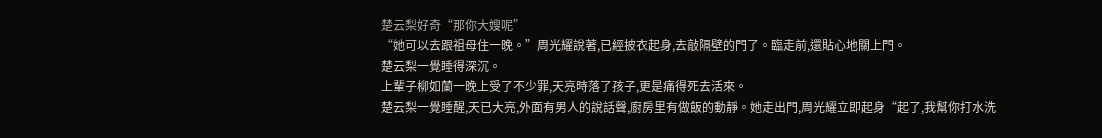楚云梨好奇“那你大嫂呢”
“她可以去跟祖母住一晚。”周光耀說著,已經披衣起身,去敲隔壁的門了。臨走前,還貼心地關上門。
楚云梨一覺睡得深沉。
上輩子柳如蘭一晚上受了不少罪,天亮時落了孩子,更是痛得死去活來。
楚云梨一覺睡醒,天已大亮,外面有男人的說話聲,廚房里有做飯的動靜。她走出門,周光耀立即起身“起了,我幫你打水洗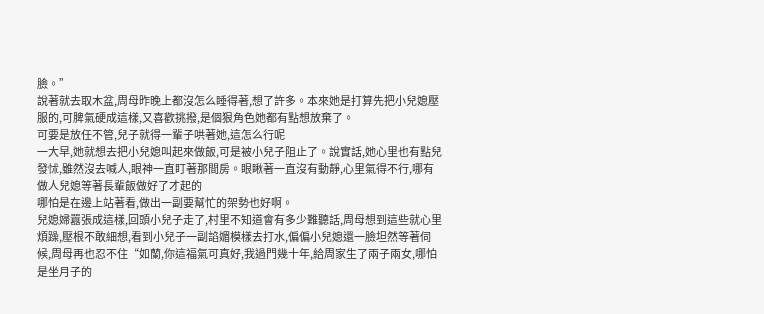臉。”
說著就去取木盆,周母昨晚上都沒怎么睡得著,想了許多。本來她是打算先把小兒媳壓服的,可脾氣硬成這樣,又喜歡挑撥,是個狠角色她都有點想放棄了。
可要是放任不管,兒子就得一輩子哄著她,這怎么行呢
一大早,她就想去把小兒媳叫起來做飯,可是被小兒子阻止了。說實話,她心里也有點兒發怵,雖然沒去喊人,眼神一直盯著那間房。眼瞅著一直沒有動靜,心里氣得不行,哪有做人兒媳等著長輩飯做好了才起的
哪怕是在邊上站著看,做出一副要幫忙的架勢也好啊。
兒媳婦囂張成這樣,回頭小兒子走了,村里不知道會有多少難聽話,周母想到這些就心里煩躁,壓根不敢細想,看到小兒子一副諂媚模樣去打水,偏偏小兒媳還一臉坦然等著伺候,周母再也忍不住“如蘭,你這福氣可真好,我過門幾十年,給周家生了兩子兩女,哪怕是坐月子的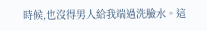時候,也沒得男人給我端過洗臉水。這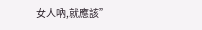女人吶,就應該”